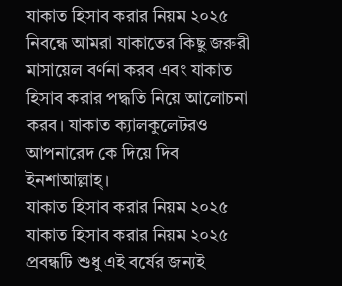যাকাত হিসাব করার নিয়ম ২০২৫ নিবন্ধে আমরা যাকাতের কিছু জরুরী মাসায়েল বর্ণনা করব এবং যাকাত হিসাব করার পদ্ধতি নিয়ে আলোচনা করব। যাকাত ক্যালকুলেটরও আপনারেদ কে দিয়ে দিব ইনশাআল্লাহ্।
যাকাত হিসাব করার নিয়ম ২০২৫
যাকাত হিসাব করার নিয়ম ২০২৫ প্রবন্ধটি শুধু এই বর্ষের জন্যই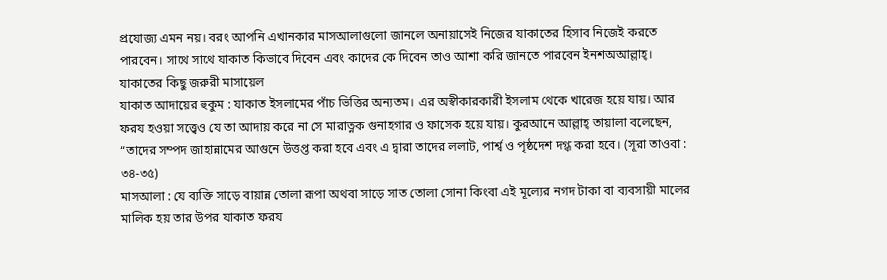প্রযোজ্য এমন নয়। বরং আপনি এখানকার মাসআলাগুলো জানলে অনায়াসেই নিজের যাকাতের হিসাব নিজেই করতে পারবেন। সাথে সাথে যাকাত কিভাবে দিবেন এবং কাদের কে দিবেন তাও আশা করি জানতে পারবেন ইনশঅআল্লাহ্।
যাকাতের কিছু জরুরী মাসায়েল
যাকাত আদায়ের হুকুম : যাকাত ইসলামের পাঁচ ভিত্তির অন্যতম। এর অস্বীকারকারী ইসলাম থেকে খারেজ হয়ে যায়। আর ফরয হওয়া সত্ত্বেও যে তা আদায় করে না সে মারাত্নক গুনাহগার ও ফাসেক হয়ে যায়। কুরআনে আল্লাহ্ তায়ালা বলেছেন, “তাদের সম্পদ জাহান্নামের আগুনে উত্তপ্ত করা হবে এবং এ দ্বারা তাদের ললাট, পার্শ্ব ও পৃষ্ঠদেশ দগ্ধ করা হবে। (সূরা তাওবা : ৩৪-৩৫)
মাসআলা : যে ব্যক্তি সাড়ে বায়ান্ন তোলা রূপা অথবা সাড়ে সাত তোলা সোনা কিংবা এই মূল্যের নগদ টাকা বা ব্যবসায়ী মালের মালিক হয় তার উপর যাকাত ফরয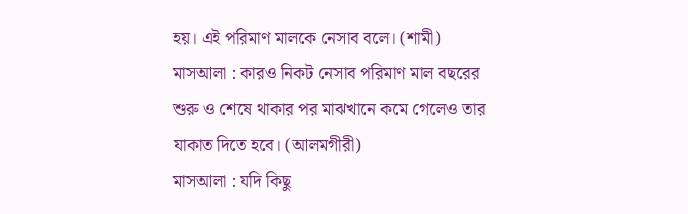হয়। এই পরিমাণ মালকে নেসাব বলে। (শামী)
মাসআলা : কারও নিকট নেসাব পরিমাণ মাল বছরের শুরু ও শেষে থাকার পর মাঝখানে কমে গেলেও তার যাকাত দিতে হবে। (আলমগীরী)
মাসআলা : যদি কিছু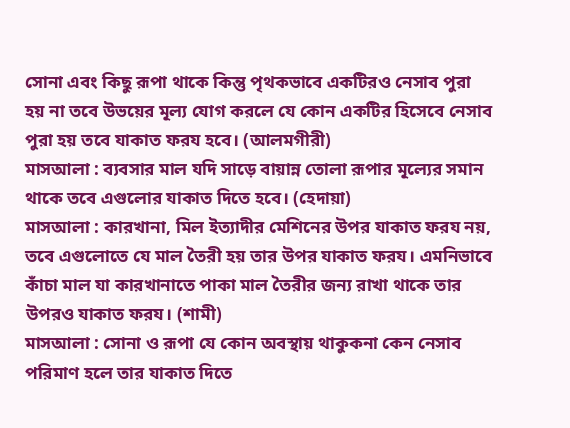সোনা এবং কিছু রূপা থাকে কিন্তু পৃথকভাবে একটিরও নেসাব পুরা হয় না তবে উভয়ের মূল্য যোগ করলে যে কোন একটির হিসেবে নেসাব পুরা হয় তবে যাকাত ফরয হবে। (আলমগীরী)
মাসআলা : ব্যবসার মাল যদি সাড়ে বায়ান্ন তোলা রূপার মূল্যের সমান থাকে তবে এগুলোর যাকাত দিতে হবে। (হেদায়া)
মাসআলা : কারখানা, মিল ইত্যাদীর মেশিনের উপর যাকাত ফরয নয়, তবে এগুলোতে যে মাল তৈরী হয় তার উপর যাকাত ফরয। এমনিভাবে কাঁচা মাল যা কারখানাতে পাকা মাল তৈরীর জন্য রাখা থাকে তার উপরও যাকাত ফরয। (শামী)
মাসআলা : সোনা ও রূপা যে কোন অবস্থায় থাকুকনা কেন নেসাব পরিমাণ হলে তার যাকাত দিতে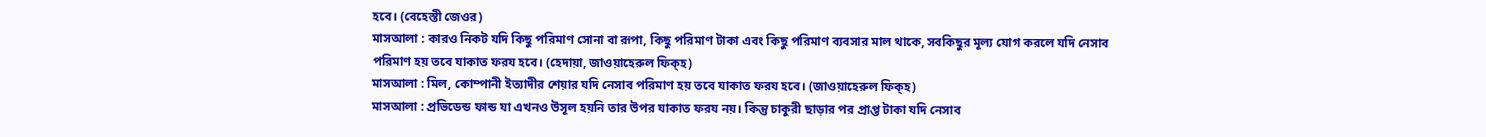হবে। (বেহেস্তী জেওর)
মাসআলা : কারও নিকট যদি কিছু পরিমাণ সোনা বা রূপা, কিছু পরিমাণ টাকা এবং কিছু পরিমাণ ব্যবসার মাল থাকে, সবকিছুর মূল্য যোগ করলে যদি নেসাব পরিমাণ হয় তবে যাকাত ফরয হবে। (হেদায়া, জাওয়াহেরুল ফিক্হ)
মাসআলা : মিল, কোম্পানী ইত্যাদীর শেয়ার যদি নেসাব পরিমাণ হয় তবে যাকাত ফরয হবে। (জাওয়াহেরুল ফিক্হ)
মাসআলা : প্রভিডেন্ড ফান্ড যা এখনও উসূল হয়নি তার উপর যাকাত ফরয নয়। কিন্তু চাকুরী ছাড়ার পর প্রাপ্ত টাকা যদি নেসাব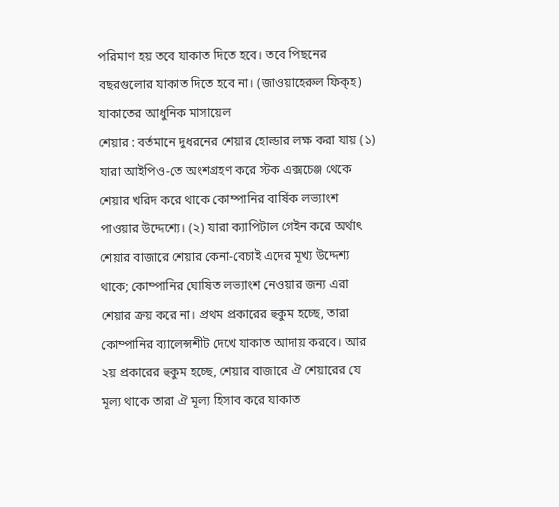পরিমাণ হয় তবে যাকাত দিতে হবে। তবে পিছনের বছরগুলোর যাকাত দিতে হবে না। (জাওয়াহেরুল ফিক্হ)
যাকাতের আধুনিক মাসায়েল
শেয়ার : বর্তমানে দুধরনের শেয়ার হোল্ডার লক্ষ করা যায় (১) যারা আইপিও-তে অংশগ্রহণ করে স্টক এক্সচেঞ্জ থেকে শেয়ার খরিদ করে থাকে কোম্পানির বার্ষিক লভ্যাংশ পাওয়ার উদ্দেশ্যে। (২) যারা ক্যাপিটাল গেইন করে অর্থাৎ শেয়ার বাজারে শেয়ার কেনা-বেচাই এদের মূখ্য উদ্দেশ্য থাকে; কোম্পানির ঘোষিত লভ্যাংশ নেওয়ার জন্য এরা শেয়ার ক্রয় করে না। প্রথম প্রকারের হুকুম হচ্ছে, তারা কোম্পানির ব্যালেন্সশীট দেখে যাকাত আদায় করবে। আর ২য় প্রকারের হুকুম হচ্ছে, শেয়ার বাজারে ঐ শেয়ারের যে মূল্য থাকে তারা ঐ মূল্য হিসাব করে যাকাত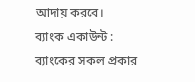আদায় করবে।
ব্যাংক একাউন্ট : ব্যাংকের সকল প্রকার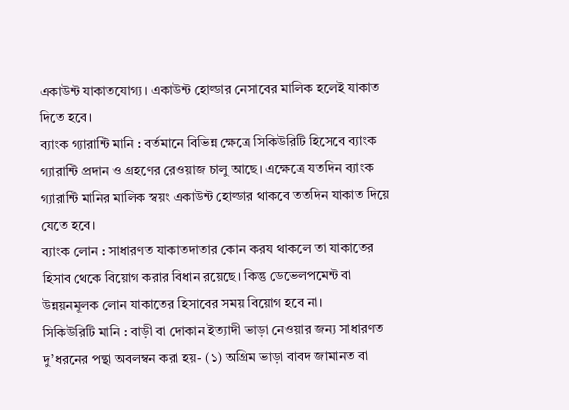একাউন্ট যাকাতযোগ্য। একাউন্ট হোল্ডার নেসাবের মালিক হলেই যাকাত দিতে হবে।
ব্যাংক গ্যারান্টি মানি : বর্তমানে বিভিন্ন ক্ষেত্রে সিকিউরিটি হিসেবে ব্যাংক গ্যারান্টি প্রদান ও গ্রহণের রেওয়াজ চালু আছে। এক্ষেত্রে যতদিন ব্যাংক গ্যারান্টি মানির মালিক স্বয়ং একাউন্ট হোল্ডার থাকবে ততদিন যাকাত দিয়ে যেতে হবে।
ব্যাংক লোন : সাধারণত যাকাতদাতার কোন করয থাকলে তা যাকাতের হিসাব থেকে বিয়োগ করার বিধান রয়েছে। কিন্তু ডেভেলপমেন্ট বা উন্নয়নমূলক লোন যাকাতের হিসাবের সময় বিয়োগ হবে না।
সিকিউরিটি মানি : বাড়ী বা দোকান ইত্যাদী ভাড়া নেওয়ার জন্য সাধারণত দু’ধরনের পন্থা অবলম্বন করা হয়- (১) অগ্রিম ভাড়া বাবদ জামানত বা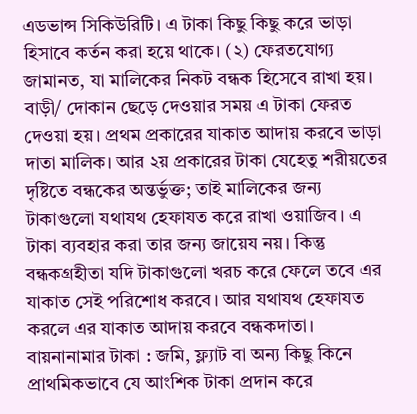এডভান্স সিকিউরিটি। এ টাকা কিছু কিছু করে ভাড়া হিসাবে কর্তন করা হয়ে থাকে। (২) ফেরতযোগ্য জামানত, যা মালিকের নিকট বন্ধক হিসেবে রাখা হয়। বাড়ী/ দোকান ছেড়ে দেওয়ার সময় এ টাকা ফেরত দেওয়া হয়। প্রথম প্রকারের যাকাত আদায় করবে ভাড়া দাতা মালিক। আর ২য় প্রকারের টাকা যেহেতু শরীয়তের দৃষ্টিতে বন্ধকের অন্তর্ভুক্ত; তাই মালিকের জন্য টাকাগুলো যথাযথ হেফাযত করে রাখা ওয়াজিব। এ টাকা ব্যবহার করা তার জন্য জায়েয নয়। কিন্তু বন্ধকগ্রহীতা যদি টাকাগুলো খরচ করে ফেলে তবে এর যাকাত সেই পরিশোধ করবে। আর যথাযথ হেফাযত করলে এর যাকাত আদায় করবে বন্ধকদাতা।
বায়নানামার টাকা : জমি, ফ্ল্যাট বা অন্য কিছু কিনে প্রাথমিকভাবে যে আংশিক টাকা প্রদান করে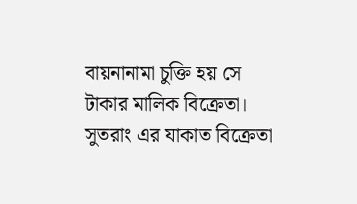বায়নানামা চুক্তি হয় সে টাকার মালিক বিক্রেতা। সুতরাং এর যাকাত বিক্রেতা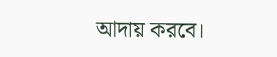আদায় করবে।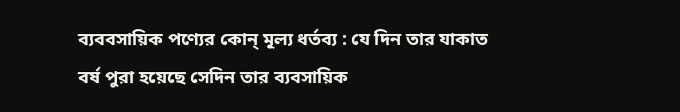ব্যববসায়িক পণ্যের কোন্ মূল্য ধর্তব্য : যে দিন তার যাকাত বর্ষ পুরা হয়েছে সেদিন তার ব্যবসায়িক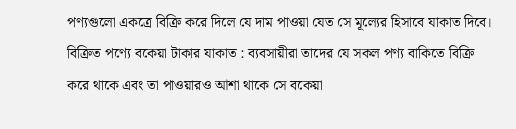পণ্যগুলো একত্রে বিক্রি করে দিলে যে দাম পাওয়া যেত সে মূল্যের হিসাবে যাকাত দিবে।
বিক্রিত পণ্যে বকেয়া টাকার যাকাত : ব্যবসায়ীরা তাদের যে সকল পণ্য বাকিতে বিক্রি করে থাকে এবং তা পাওয়ারও আশা থাকে সে বকেয়া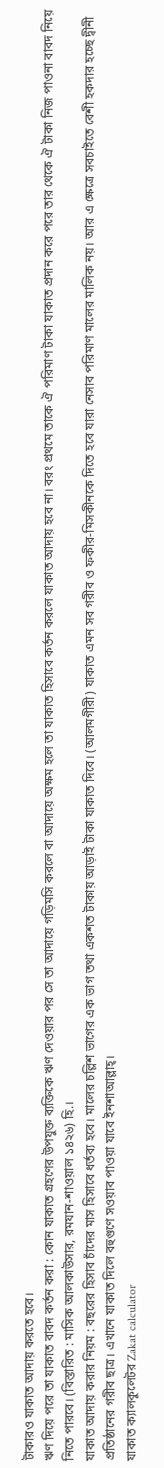টাকারও যাকাত আদায় করতে হবে।
ঋণ দিয়ে পরে তা যাকাত বাবদ কর্তন করা : কোন যাকাত গ্রহণের উপযুক্ত ব্যক্তিকে ঋণ দেওয়ার পর সে তা আদায়ে গড়িমসি করলে বা আদায়ে অক্ষম হলে তা যাকাত হিসাবে কর্তন করলে যাকাত আদায় হবে না। বরং প্রথমে তাকে ঐ পরিমাণ টাকা যাকাত প্রদান করে পরে তার থেকে ঐ টাকা নিজ পাওনা বাবদ নিয়ে নিতে পারবে। (বিস্তারিত : মাসিক আলকাউসার, রমযান-শাওয়াল ১৪২৬) হি.।
যাকাত আদায় করার নিয়ম : বছরের হিসাব চাঁদের মাস হিসাবে ধর্তব্য হবে। মালের চল্লিশ ভাগের এক ভাগ তথা একশত টাকায় আড়াই টাকা যাকাত দিবে। (আলমগীরী) যাকাত এমন সব গরীব ও ফকীর-মিসকীনকে দিতে হবে যারা নেসাব পরিমাণ মালের মালিক নয়। আর এ ক্ষেত্রে সবচাইতে বেশী হকদার হচ্ছে দ্বীনী প্রতিষ্ঠানের গরীব ছাত্র। এখানে যাকাত দিলে বহুগুণে সওয়াব পাওয়া যাবে ইনশাআল্লাহ্।
যাকাত ক্যালকুলেটর Zakat calculator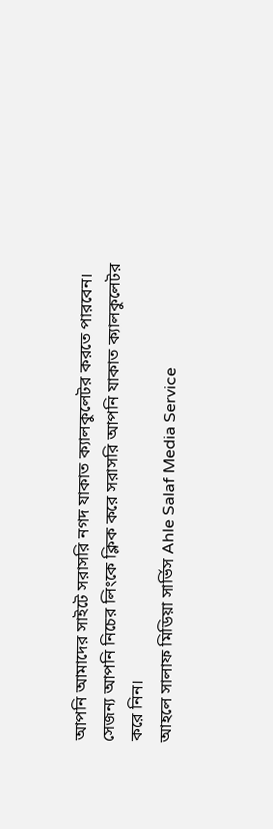আপনি আমাদের সাইটে সরাসরি নগদ যাকাত ক্যালকুলেটর করতে পারবেন। সেজন্য আপনি নিচের লিংকে ক্লিক করে সরাসরি আপনি যাকাত ক্যালকুলেটর করে নিন।
আহলে সালাফ মিডিয়া সার্ভিস Ahle Salaf Media Service